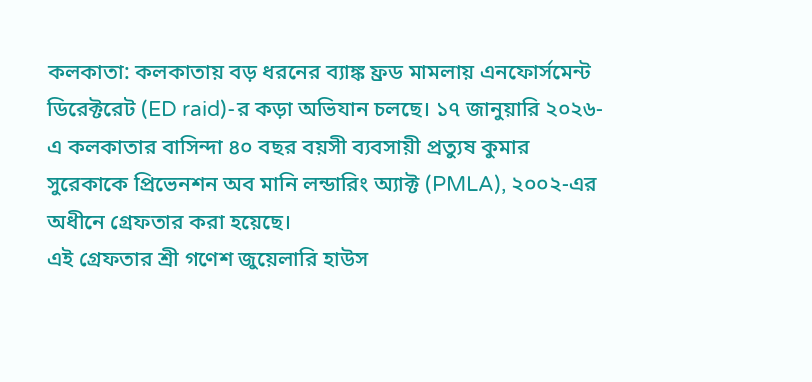কলকাতা: কলকাতায় বড় ধরনের ব্যাঙ্ক ফ্রড মামলায় এনফোর্সমেন্ট ডিরেক্টরেট (ED raid)-র কড়া অভিযান চলছে। ১৭ জানুয়ারি ২০২৬-এ কলকাতার বাসিন্দা ৪০ বছর বয়সী ব্যবসায়ী প্রত্যুষ কুমার সুরেকাকে প্রিভেনশন অব মানি লন্ডারিং অ্যাক্ট (PMLA), ২০০২-এর অধীনে গ্রেফতার করা হয়েছে।
এই গ্রেফতার শ্রী গণেশ জুয়েলারি হাউস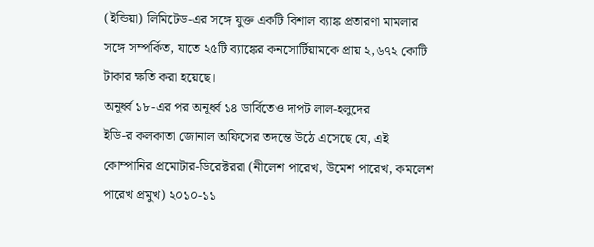(ইন্ডিয়া) লিমিটেড-এর সঙ্গে যুক্ত একটি বিশাল ব্যাঙ্ক প্রতারণা মামলার সঙ্গে সম্পর্কিত, যাতে ২৫টি ব্যাঙ্কের কনসোর্টিয়ামকে প্রায় ২,৬৭২ কোটি টাকার ক্ষতি করা হয়েছে।
অনূর্ধ্ব ১৮-এর পর অনূর্ধ্ব ১৪ ডার্বিতেও দাপট লাল-হলুদের
ইডি-র কলকাতা জোনাল অফিসের তদন্তে উঠে এসেছে যে, এই কোম্পানির প্রমোটার-ডিরেক্টররা (নীলেশ পারেখ, উমেশ পারেখ, কমলেশ পারেখ প্রমুখ) ২০১০-১১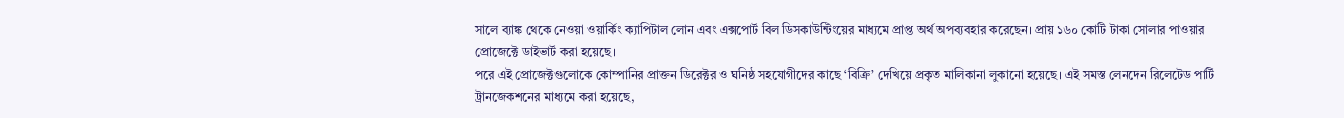সালে ব্যাঙ্ক থেকে নেওয়া ওয়ার্কিং ক্যাপিটাল লোন এবং এক্সপোর্ট বিল ডিসকাউন্টিংয়ের মাধ্যমে প্রাপ্ত অর্থ অপব্যবহার করেছেন। প্রায় ১৬০ কোটি টাকা সোলার পাওয়ার প্রোজেক্টে ডাইভার্ট করা হয়েছে।
পরে এই প্রোজেক্টগুলোকে কোম্পানির প্রাক্তন ডিরেক্টর ও ঘনিষ্ঠ সহযোগীদের কাছে ‘বিক্রি’ দেখিয়ে প্রকৃত মালিকানা লুকানো হয়েছে। এই সমস্ত লেনদেন রিলেটেড পার্টি ট্রানজেকশনের মাধ্যমে করা হয়েছে,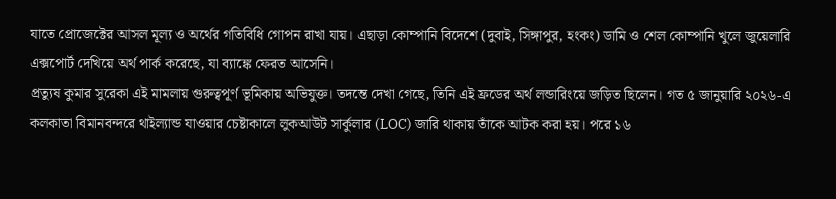যাতে প্রোজেক্টের আসল মূল্য ও অর্থের গতিবিধি গোপন রাখা যায়। এছাড়া কোম্পানি বিদেশে (দুবাই, সিঙ্গাপুর, হংকং) ডামি ও শেল কোম্পানি খুলে জুয়েলারি এক্সপোর্ট দেখিয়ে অর্থ পার্ক করেছে, যা ব্যাঙ্কে ফেরত আসেনি।
প্রত্যুষ কুমার সুরেকা এই মামলায় গুরুত্বপূর্ণ ভূমিকায় অভিযুক্ত। তদন্তে দেখা গেছে, তিনি এই ফ্রডের অর্থ লন্ডারিংয়ে জড়িত ছিলেন। গত ৫ জানুয়ারি ২০২৬-এ কলকাতা বিমানবন্দরে থাইল্যান্ড যাওয়ার চেষ্টাকালে লুকআউট সার্কুলার (LOC) জারি থাকায় তাঁকে আটক করা হয়। পরে ১৬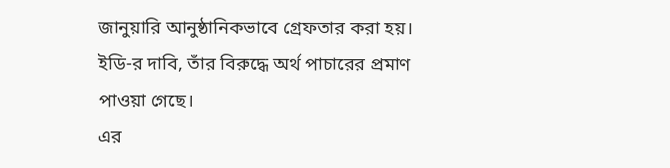জানুয়ারি আনুষ্ঠানিকভাবে গ্রেফতার করা হয়। ইডি-র দাবি, তাঁর বিরুদ্ধে অর্থ পাচারের প্রমাণ পাওয়া গেছে।
এর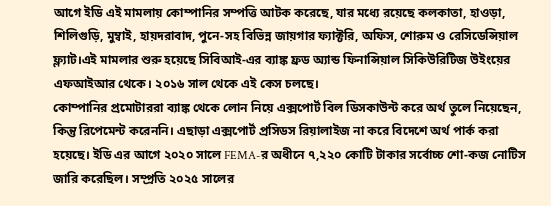আগে ইডি এই মামলায় কোম্পানির সম্পত্তি আটক করেছে, যার মধ্যে রয়েছে কলকাতা, হাওড়া, শিলিগুড়ি, মুম্বাই, হায়দরাবাদ, পুনে-সহ বিভিন্ন জায়গার ফ্যাক্টরি, অফিস, শোরুম ও রেসিডেন্সিয়াল ফ্ল্যাট।এই মামলার শুরু হয়েছে সিবিআই-এর ব্যাঙ্ক ফ্রড অ্যান্ড ফিনান্সিয়াল সিকিউরিটিজ উইংয়ের এফআইআর থেকে। ২০১৬ সাল থেকে এই কেস চলছে।
কোম্পানির প্রমোটাররা ব্যাঙ্ক থেকে লোন নিয়ে এক্সপোর্ট বিল ডিসকাউন্ট করে অর্থ তুলে নিয়েছেন, কিন্তু রিপেমেন্ট করেননি। এছাড়া এক্সপোর্ট প্রসিডস রিয়ালাইজ না করে বিদেশে অর্থ পার্ক করা হয়েছে। ইডি এর আগে ২০২০ সালে FEMA-র অধীনে ৭,২২০ কোটি টাকার সর্বোচ্চ শো-কজ নোটিস জারি করেছিল। সম্প্রতি ২০২৫ সালের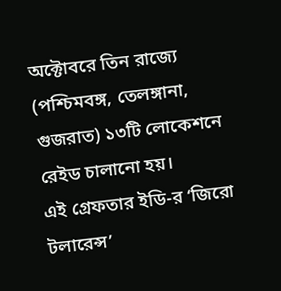অক্টোবরে তিন রাজ্যে (পশ্চিমবঙ্গ, তেলঙ্গানা, গুজরাত) ১৩টি লোকেশনে রেইড চালানো হয়।
এই গ্রেফতার ইডি-র ‘জিরো টলারেন্স’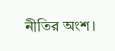নীতির অংশ।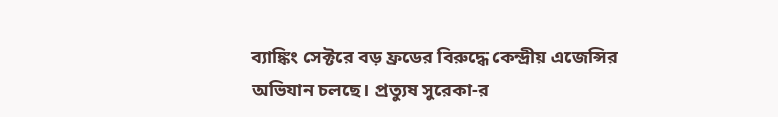ব্যাঙ্কিং সেক্টরে বড় ফ্রডের বিরুদ্ধে কেন্দ্রীয় এজেন্সির অভিযান চলছে। প্রত্যুষ সুরেকা-র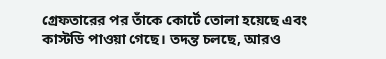গ্রেফতারের পর তাঁকে কোর্টে তোলা হয়েছে এবং কাস্টডি পাওয়া গেছে। তদন্ত চলছে, আরও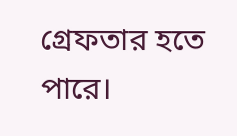গ্রেফতার হতে পারে।